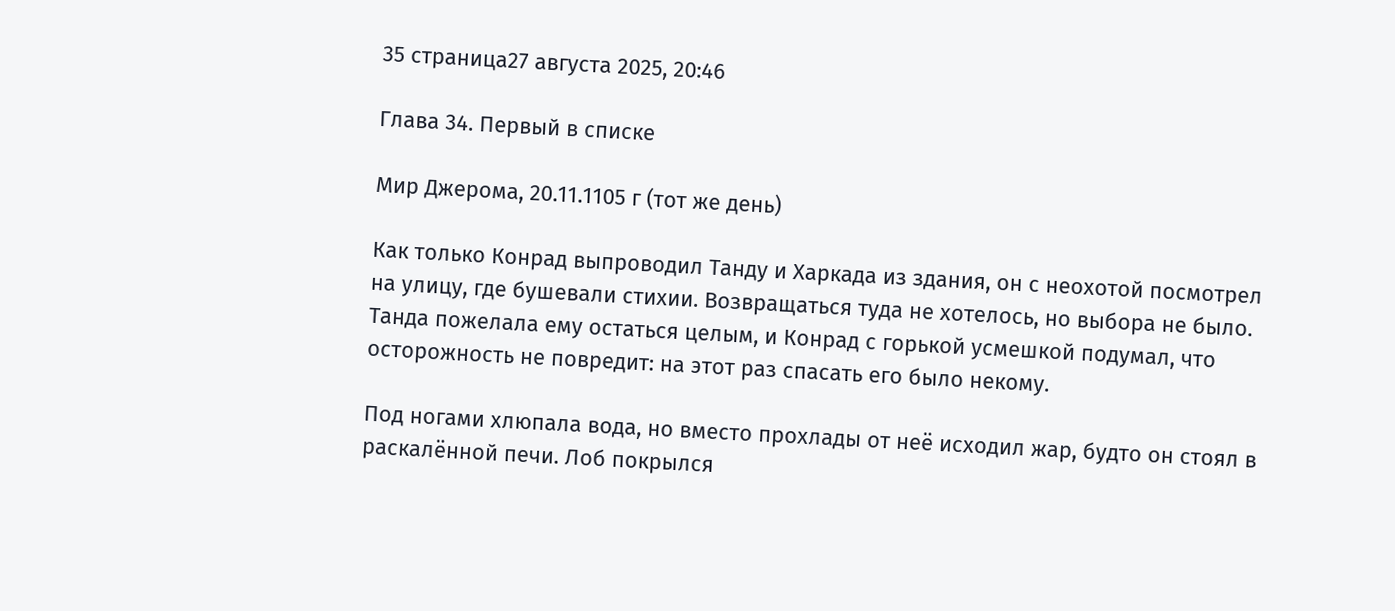35 страница27 августа 2025, 20:46

Глава 34. Первый в списке

Мир Джерома, 20.11.1105 г (тот же день)

Как только Конрад выпроводил Танду и Харкада из здания, он с неохотой посмотрел на улицу, где бушевали стихии. Возвращаться туда не хотелось, но выбора не было. Танда пожелала ему остаться целым, и Конрад с горькой усмешкой подумал, что осторожность не повредит: на этот раз спасать его было некому.

Под ногами хлюпала вода, но вместо прохлады от неё исходил жар, будто он стоял в раскалённой печи. Лоб покрылся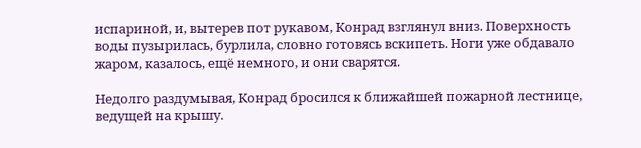испариной, и, вытерев пот рукавом, Конрад взглянул вниз. Поверхность воды пузырилась, бурлила, словно готовясь вскипеть. Ноги уже обдавало жаром, казалось, ещё немного, и они сварятся.

Недолго раздумывая, Конрад бросился к ближайшей пожарной лестнице, ведущей на крышу.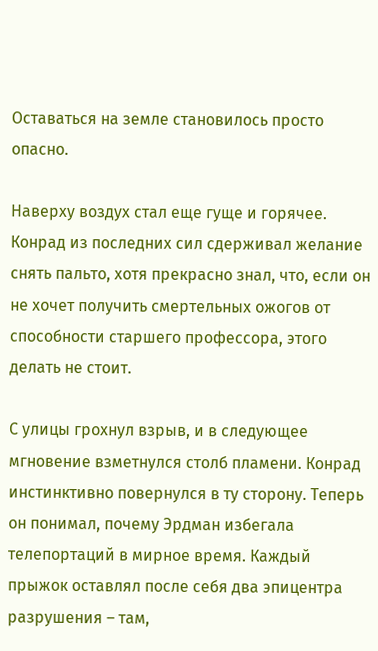Оставаться на земле становилось просто опасно.

Наверху воздух стал еще гуще и горячее. Конрад из последних сил сдерживал желание снять пальто, хотя прекрасно знал, что, если он не хочет получить смертельных ожогов от способности старшего профессора, этого делать не стоит.

С улицы грохнул взрыв, и в следующее мгновение взметнулся столб пламени. Конрад инстинктивно повернулся в ту сторону. Теперь он понимал, почему Эрдман избегала телепортаций в мирное время. Каждый прыжок оставлял после себя два эпицентра разрушения – там,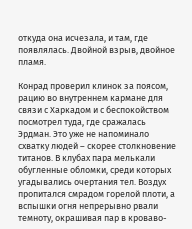откуда она исчезала, и там, где появлялась. Двойной взрыв, двойное пламя.

Конрад проверил клинок за поясом, рацию во внутреннем кармане для связи с Харкадом и с беспокойством посмотрел туда, где сражалась Эрдман. Это уже не напоминало схватку людей – скорее столкновение титанов. В клубах пара мелькали обугленные обломки, среди которых угадывались очертания тел. Воздух пропитался смрадом горелой плоти, а вспышки огня непрерывно рвали темноту, окрашивая пар в кроваво-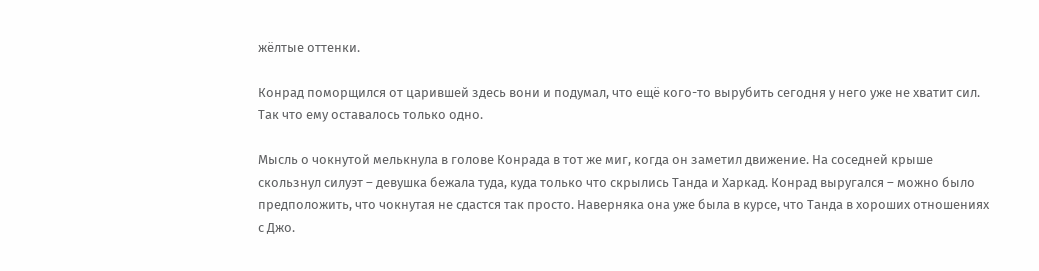жёлтые оттенки.

Конрад поморщился от царившей здесь вони и подумал, что ещё кого-то вырубить сегодня у него уже не хватит сил. Так что ему оставалось только одно.

Мысль о чокнутой мелькнула в голове Конрада в тот же миг, когда он заметил движение. На соседней крыше скользнул силуэт – девушка бежала туда, куда только что скрылись Танда и Харкад. Конрад выругался – можно было предположить, что чокнутая не сдастся так просто. Наверняка она уже была в курсе, что Танда в хороших отношениях с Джо.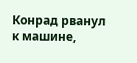Конрад рванул к машине,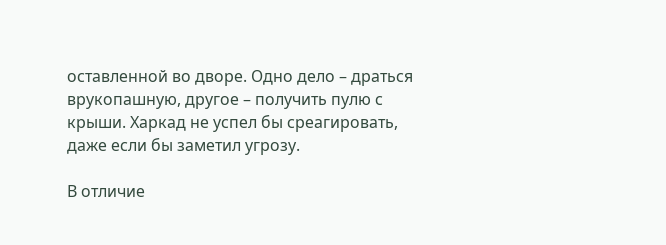оставленной во дворе. Одно дело – драться врукопашную, другое – получить пулю с крыши. Харкад не успел бы среагировать, даже если бы заметил угрозу.

В отличие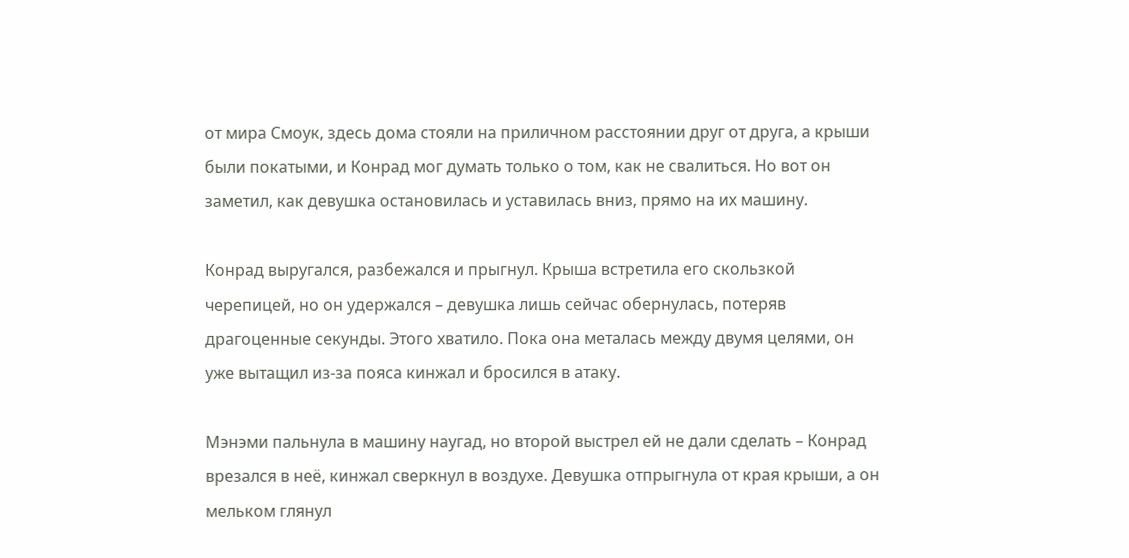от мира Смоук, здесь дома стояли на приличном расстоянии друг от друга, а крыши были покатыми, и Конрад мог думать только о том, как не свалиться. Но вот он заметил, как девушка остановилась и уставилась вниз, прямо на их машину.

Конрад выругался, разбежался и прыгнул. Крыша встретила его скользкой черепицей, но он удержался – девушка лишь сейчас обернулась, потеряв драгоценные секунды. Этого хватило. Пока она металась между двумя целями, он уже вытащил из-за пояса кинжал и бросился в атаку.

Мэнэми пальнула в машину наугад, но второй выстрел ей не дали сделать – Конрад врезался в неё, кинжал сверкнул в воздухе. Девушка отпрыгнула от края крыши, а он мельком глянул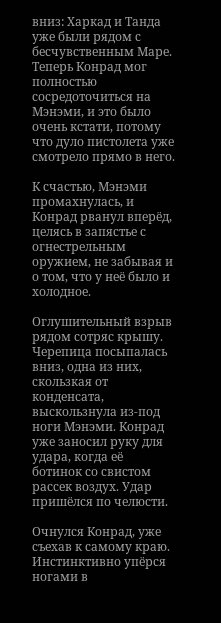вниз: Харкад и Танда уже были рядом с бесчувственным Маре. Теперь Конрад мог полностью сосредоточиться на Мэнэми, и это было очень кстати, потому что дуло пистолета уже смотрело прямо в него.

К счастью, Мэнэми промахнулась, и Конрад рванул вперёд, целясь в запястье с огнестрельным оружием, не забывая и о том, что у неё было и холодное.

Оглушительный взрыв рядом сотряс крышу. Черепица посыпалась вниз, одна из них, скользкая от конденсата, выскользнула из-под ноги Мэнэми. Конрад уже заносил руку для удара, когда её ботинок со свистом рассек воздух. Удар пришёлся по челюсти.

Очнулся Конрад, уже съехав к самому краю. Инстинктивно упёрся ногами в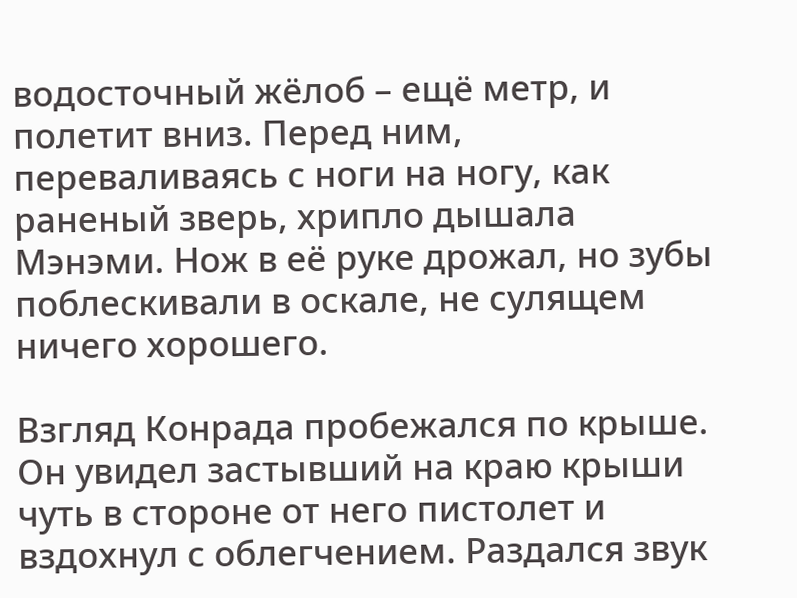водосточный жёлоб – ещё метр, и полетит вниз. Перед ним, переваливаясь с ноги на ногу, как раненый зверь, хрипло дышала Мэнэми. Нож в её руке дрожал, но зубы поблескивали в оскале, не сулящем ничего хорошего.

Взгляд Конрада пробежался по крыше. Он увидел застывший на краю крыши чуть в стороне от него пистолет и вздохнул с облегчением. Раздался звук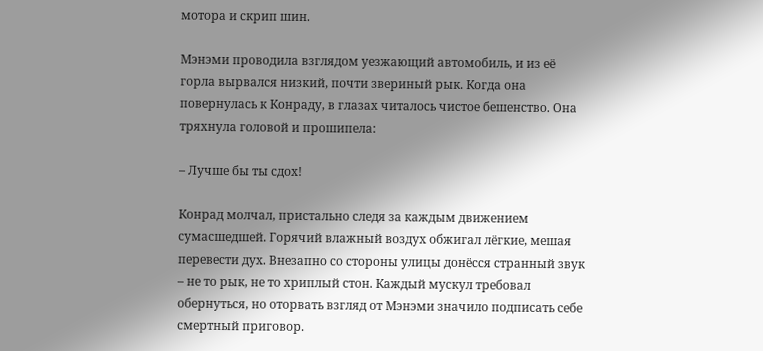мотора и скрип шин.

Мэнэми проводила взглядом уезжающий автомобиль, и из её горла вырвался низкий, почти звериный рык. Когда она повернулась к Конраду, в глазах читалось чистое бешенство. Она тряхнула головой и прошипела:

– Лучше бы ты сдох!

Конрад молчал, пристально следя за каждым движением сумасшедшей. Горячий влажный воздух обжигал лёгкие, мешая перевести дух. Внезапно со стороны улицы донёсся странный звук – не то рык, не то хриплый стон. Каждый мускул требовал обернуться, но оторвать взгляд от Мэнэми значило подписать себе смертный приговор.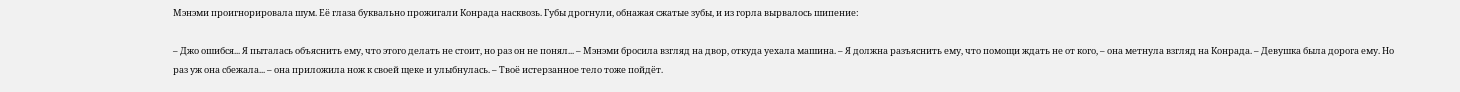Мэнэми проигнорировала шум. Её глаза буквально прожигали Конрада насквозь. Губы дрогнули, обнажая сжатые зубы, и из горла вырвалось шипение:

– Джо ошибся... Я пыталась объяснить ему, что этого делать не стоит, но раз он не понял... – Мэнэми бросила взгляд на двор, откуда уехала машина. – Я должна разъяснить ему, что помощи ждать не от кого, – она метнула взгляд на Конрада. – Девушка была дорога ему. Но раз уж она сбежала... – она приложила нож к своей щеке и улыбнулась. – Твоё истерзанное тело тоже пойдёт.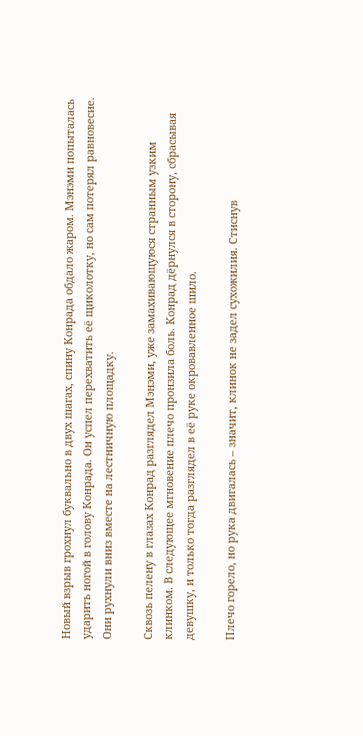Новый взрыв грохнул буквально в двух шагах, спину Конрада обдало жаром. Мэнэми попыталась ударить ногой в голову Конрада. Он успел перехватить её щиколотку, но сам потерял равновесие. Они рухнули вниз вместе на лестничную площадку.

Сквозь пелену в глазах Конрад разглядел Мэнэми, уже замахивающуюся странным узким клинком. В следующее мгновение плечо пронзила боль. Конрад дёрнулся в сторону, сбрасывая девушку, и только тогда разглядел в её руке окровавленное шило.

Плечо горело, но рука двигалась – значит, клинок не задел сухожилия. Стиснув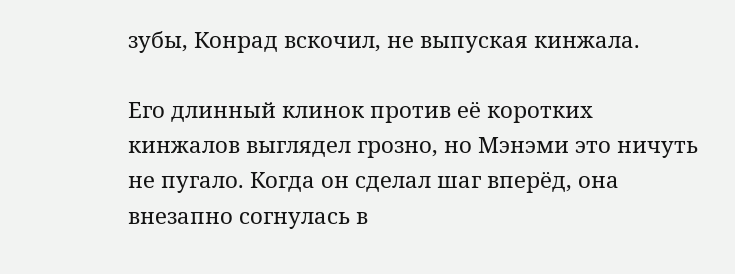зубы, Конрад вскочил, не выпуская кинжала.

Его длинный клинок против её коротких кинжалов выглядел грозно, но Мэнэми это ничуть не пугало. Когда он сделал шаг вперёд, она внезапно согнулась в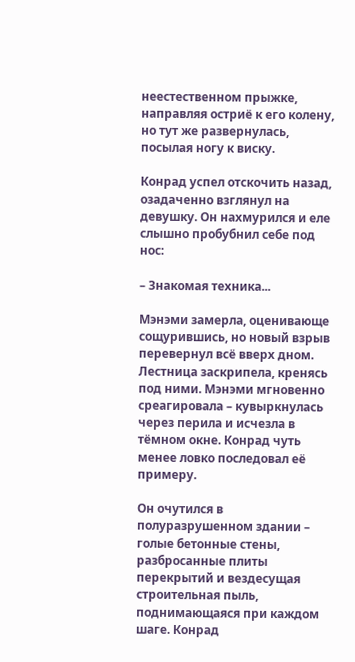неестественном прыжке, направляя остриё к его колену, но тут же развернулась, посылая ногу к виску.

Конрад успел отскочить назад, озадаченно взглянул на девушку. Он нахмурился и еле слышно пробубнил себе под нос:

– Знакомая техника...

Мэнэми замерла, оценивающе сощурившись, но новый взрыв перевернул всё вверх дном. Лестница заскрипела, кренясь под ними. Мэнэми мгновенно среагировала – кувыркнулась через перила и исчезла в тёмном окне. Конрад чуть менее ловко последовал её примеру.

Он очутился в полуразрушенном здании – голые бетонные стены, разбросанные плиты перекрытий и вездесущая строительная пыль, поднимающаяся при каждом шаге. Конрад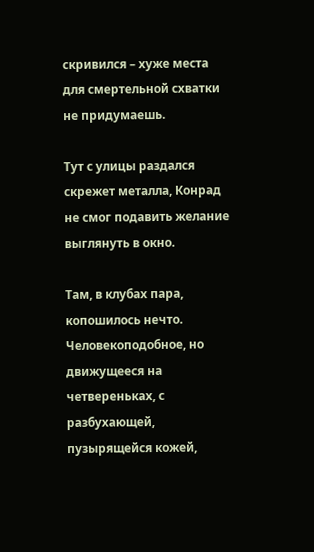скривился – хуже места для смертельной схватки не придумаешь.

Тут с улицы раздался скрежет металла, Конрад не смог подавить желание выглянуть в окно.

Там, в клубах пара, копошилось нечто. Человекоподобное, но движущееся на четвереньках, с разбухающей, пузырящейся кожей,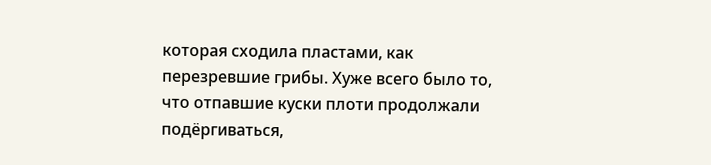которая сходила пластами, как перезревшие грибы. Хуже всего было то, что отпавшие куски плоти продолжали подёргиваться,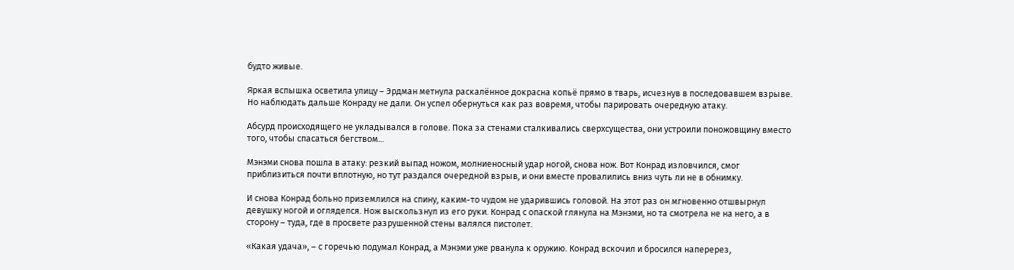будто живые.

Яркая вспышка осветила улицу – Эрдман метнула раскалённое докрасна копьё прямо в тварь, исчезнув в последовавшем взрыве. Но наблюдать дальше Конраду не дали. Он успел обернуться как раз вовремя, чтобы парировать очередную атаку.

Абсурд происходящего не укладывался в голове. Пока за стенами сталкивались сверхсущества, они устроили поножовщину вместо того, чтобы спасаться бегством...

Мэнэми снова пошла в атаку: резкий выпад ножом, молниеносный удар ногой, снова нож. Вот Конрад изловчился, смог приблизиться почти вплотную, но тут раздался очередной взрыв, и они вместе провалились вниз чуть ли не в обнимку.

И снова Конрад больно приземлился на спину, каким-то чудом не ударившись головой. На этот раз он мгновенно отшвырнул девушку ногой и огляделся. Нож выскользнул из его руки. Конрад с опаской глянула на Мэнэми, но та смотрела не на него, а в сторону – туда, где в просвете разрушенной стены валялся пистолет.

«Какая удача», – с горечью подумал Конрад, а Мэнэми уже рванула к оружию. Конрад вскочил и бросился наперерез,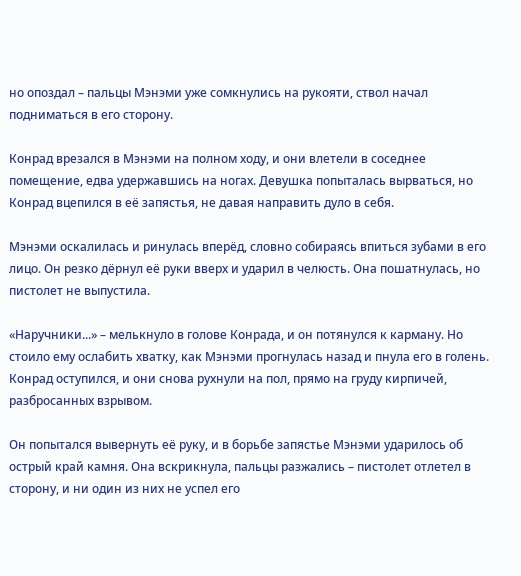но опоздал – пальцы Мэнэми уже сомкнулись на рукояти, ствол начал подниматься в его сторону.

Конрад врезался в Мэнэми на полном ходу, и они влетели в соседнее помещение, едва удержавшись на ногах. Девушка попыталась вырваться, но Конрад вцепился в её запястья, не давая направить дуло в себя.

Мэнэми оскалилась и ринулась вперёд, словно собираясь впиться зубами в его лицо. Он резко дёрнул её руки вверх и ударил в челюсть. Она пошатнулась, но пистолет не выпустила.

«Наручники...» – мелькнуло в голове Конрада, и он потянулся к карману. Но стоило ему ослабить хватку, как Мэнэми прогнулась назад и пнула его в голень. Конрад оступился, и они снова рухнули на пол, прямо на груду кирпичей, разбросанных взрывом.

Он попытался вывернуть её руку, и в борьбе запястье Мэнэми ударилось об острый край камня. Она вскрикнула, пальцы разжались – пистолет отлетел в сторону, и ни один из них не успел его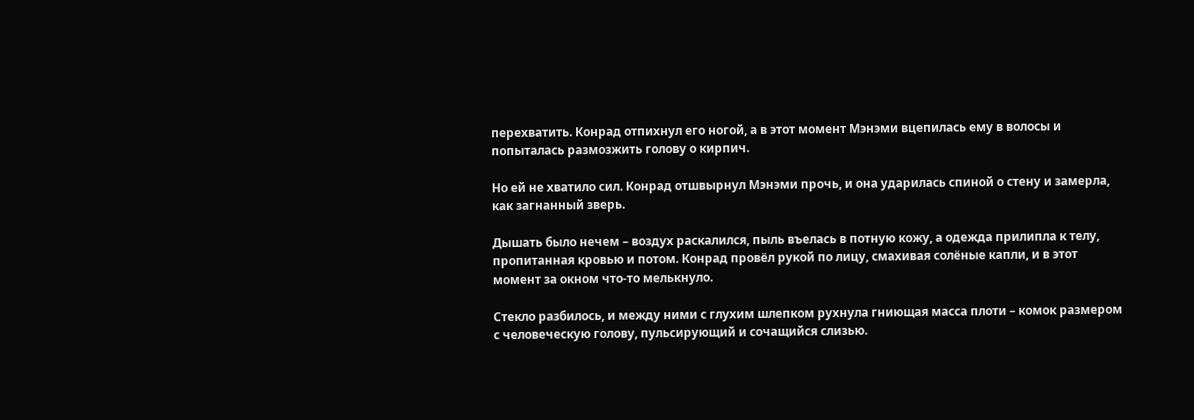перехватить. Конрад отпихнул его ногой, а в этот момент Мэнэми вцепилась ему в волосы и попыталась размозжить голову о кирпич.

Но ей не хватило сил. Конрад отшвырнул Мэнэми прочь, и она ударилась спиной о стену и замерла, как загнанный зверь.

Дышать было нечем – воздух раскалился, пыль въелась в потную кожу, а одежда прилипла к телу, пропитанная кровью и потом. Конрад провёл рукой по лицу, смахивая солёные капли, и в этот момент за окном что-то мелькнуло.

Стекло разбилось, и между ними с глухим шлепком рухнула гниющая масса плоти – комок размером с человеческую голову, пульсирующий и сочащийся слизью.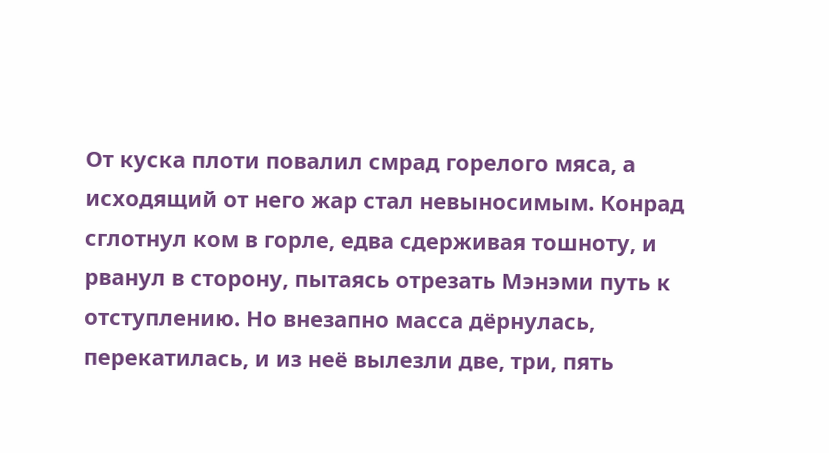От куска плоти повалил смрад горелого мяса, а исходящий от него жар стал невыносимым. Конрад сглотнул ком в горле, едва сдерживая тошноту, и рванул в сторону, пытаясь отрезать Мэнэми путь к отступлению. Но внезапно масса дёрнулась, перекатилась, и из неё вылезли две, три, пять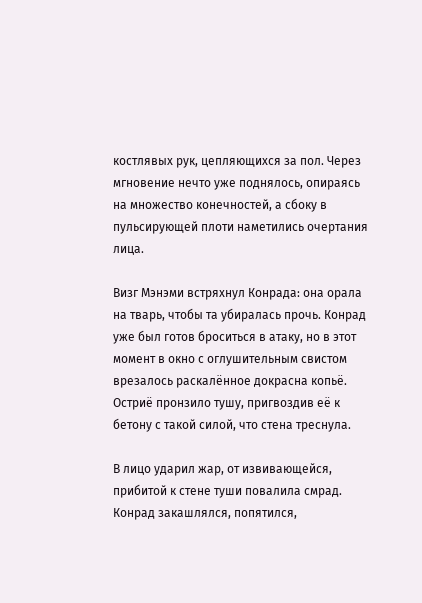костлявых рук, цепляющихся за пол. Через мгновение нечто уже поднялось, опираясь на множество конечностей, а сбоку в пульсирующей плоти наметились очертания лица.

Визг Мэнэми встряхнул Конрада: она орала на тварь, чтобы та убиралась прочь. Конрад уже был готов броситься в атаку, но в этот момент в окно с оглушительным свистом врезалось раскалённое докрасна копьё. Остриё пронзило тушу, пригвоздив её к бетону с такой силой, что стена треснула.

В лицо ударил жар, от извивающейся, прибитой к стене туши повалила смрад. Конрад закашлялся, попятился,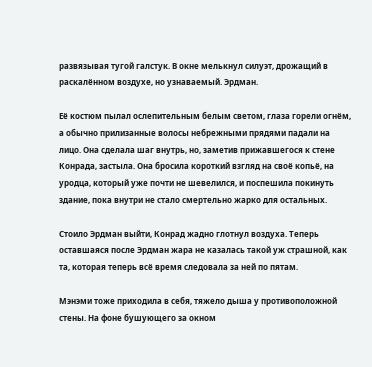развязывая тугой галстук. В окне мелькнул силуэт, дрожащий в раскалённом воздухе, но узнаваемый. Эрдман.

Её костюм пылал ослепительным белым светом, глаза горели огнём, а обычно прилизанные волосы небрежными прядями падали на лицо. Она сделала шаг внутрь, но, заметив прижавшегося к стене Конрада, застыла. Она бросила короткий взгляд на своё копьё, на уродца, который уже почти не шевелился, и поспешила покинуть здание, пока внутри не стало смертельно жарко для остальных.

Стоило Эрдман выйти, Конрад жадно глотнул воздуха. Теперь оставшаяся после Эрдман жара не казалась такой уж страшной, как та, которая теперь всё время следовала за ней по пятам.

Мэнэми тоже приходила в себя, тяжело дыша у противоположной стены. На фоне бушующего за окном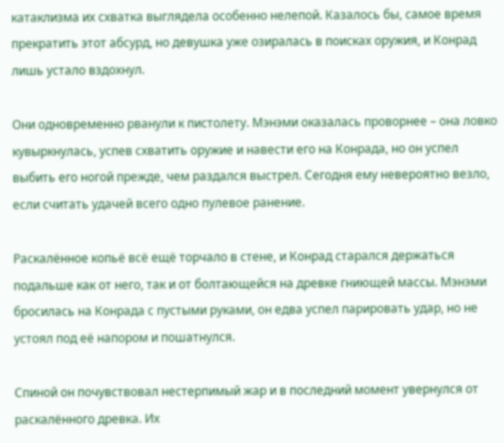катаклизма их схватка выглядела особенно нелепой. Казалось бы, самое время прекратить этот абсурд, но девушка уже озиралась в поисках оружия, и Конрад лишь устало вздохнул.

Они одновременно рванули к пистолету. Мэнэми оказалась проворнее – она ловко кувыркнулась, успев схватить оружие и навести его на Конрада, но он успел выбить его ногой прежде, чем раздался выстрел. Сегодня ему невероятно везло, если считать удачей всего одно пулевое ранение.

Раскалённое копьё всё ещё торчало в стене, и Конрад старался держаться подальше как от него, так и от болтающейся на древке гниющей массы. Мэнэми бросилась на Конрада с пустыми руками, он едва успел парировать удар, но не устоял под её напором и пошатнулся.

Спиной он почувствовал нестерпимый жар и в последний момент увернулся от раскалённого древка. Их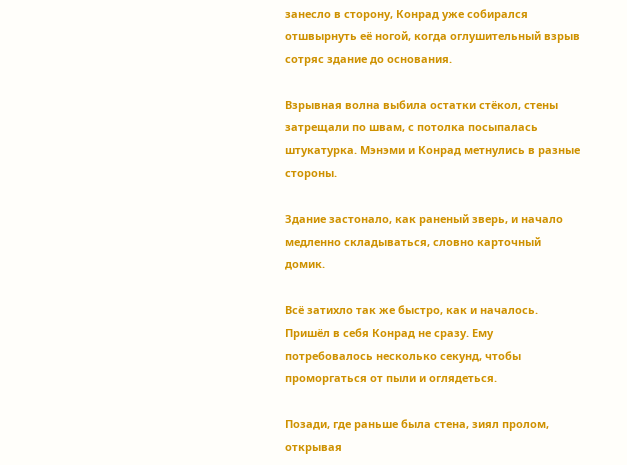занесло в сторону, Конрад уже собирался отшвырнуть её ногой, когда оглушительный взрыв сотряс здание до основания.

Взрывная волна выбила остатки стёкол, стены затрещали по швам, с потолка посыпалась штукатурка. Мэнэми и Конрад метнулись в разные стороны.

Здание застонало, как раненый зверь, и начало медленно складываться, словно карточный домик.

Всё затихло так же быстро, как и началось. Пришёл в себя Конрад не сразу. Ему потребовалось несколько секунд, чтобы проморгаться от пыли и оглядеться.

Позади, где раньше была стена, зиял пролом, открывая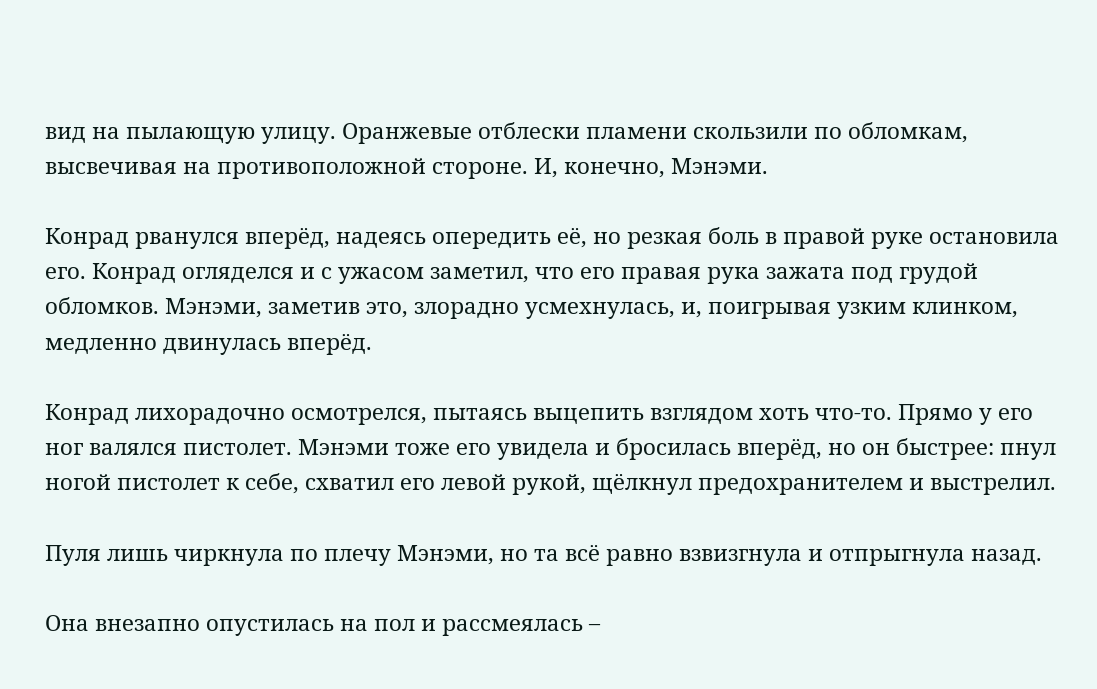вид на пылающую улицу. Оранжевые отблески пламени скользили по обломкам, высвечивая на противоположной стороне. И, конечно, Мэнэми.

Конрад рванулся вперёд, надеясь опередить её, но резкая боль в правой руке остановила его. Конрад огляделся и с ужасом заметил, что его правая рука зажата под грудой обломков. Мэнэми, заметив это, злорадно усмехнулась, и, поигрывая узким клинком, медленно двинулась вперёд.

Конрад лихорадочно осмотрелся, пытаясь выцепить взглядом хоть что-то. Прямо у его ног валялся пистолет. Мэнэми тоже его увидела и бросилась вперёд, но он быстрее: пнул ногой пистолет к себе, схватил его левой рукой, щёлкнул предохранителем и выстрелил.

Пуля лишь чиркнула по плечу Мэнэми, но та всё равно взвизгнула и отпрыгнула назад.

Она внезапно опустилась на пол и рассмеялась –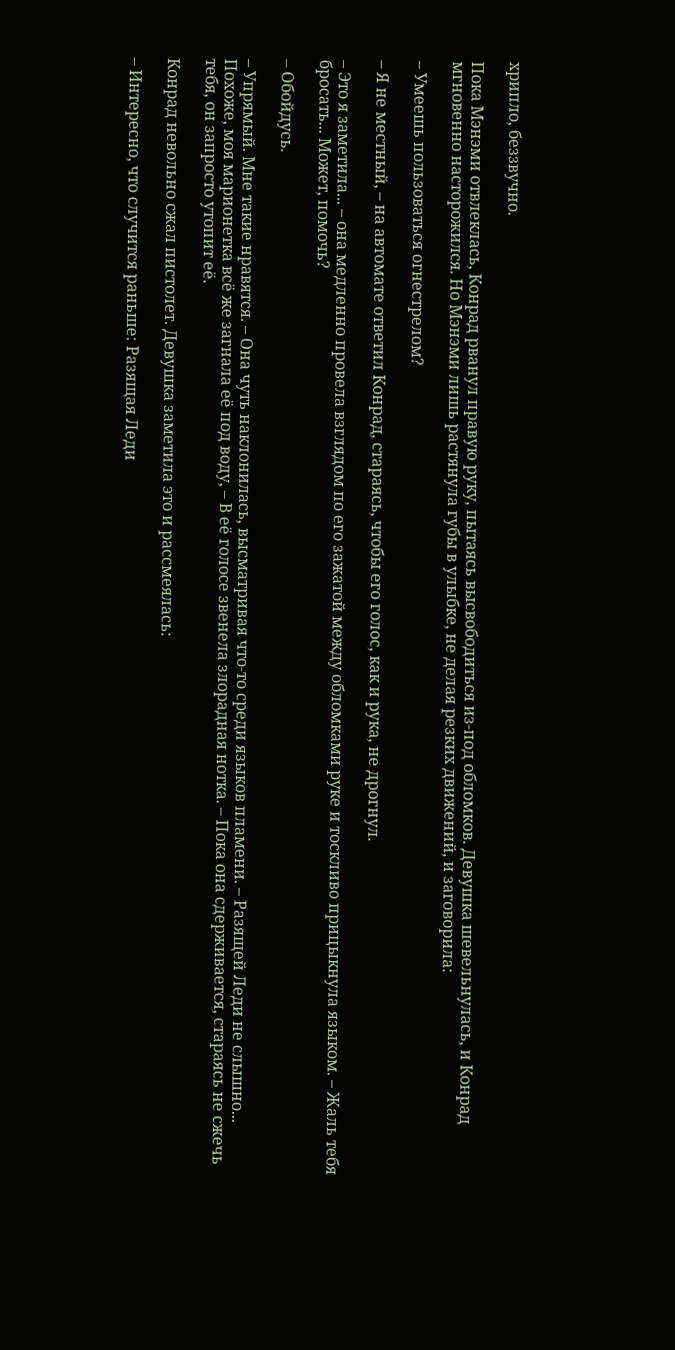хрипло, беззвучно.

Пока Мэнэми отвлеклась, Конрад рванул правую руку, пытаясь высвободиться из-под обломков. Девушка шевельнулась, и Конрад мгновенно насторожился. Но Мэнэми лишь растянула губы в улыбке, не делая резких движений, и заговорила:

– Умеешь пользоваться огнестрелом?

– Я не местный, – на автомате ответил Конрад, стараясь, чтобы его голос, как и рука, не дрогнул.

– Это я заметила... – она медленно провела взглядом по его зажатой между обломками руке и тоскливо прицыкнула языком. – Жаль тебя бросать... Может, помочь?

– Обойдусь.

– Упрямый. Мне такие нравятся. – Она чуть наклонилась, высматривая что-то среди языков пламени. – Разящей Леди не слышно... Похоже, моя марионетка всё же загнала её под воду, – В её голосе звенела злорадная нотка. – Пока она сдерживается, стараясь не сжечь тебя, он запросто утопит её.

Конрад невольно сжал пистолет. Девушка заметила это и рассмеялась:

– Интересно, что случится раньше: Разящая Леди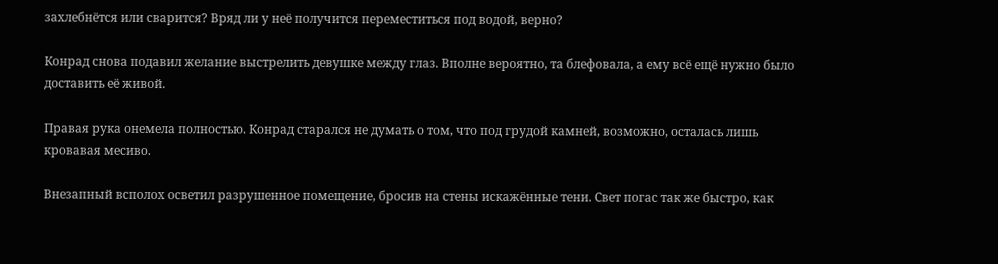захлебнётся или сварится? Вряд ли у неё получится переместиться под водой, верно?

Конрад снова подавил желание выстрелить девушке между глаз. Вполне вероятно, та блефовала, а ему всё ещё нужно было доставить её живой.

Правая рука онемела полностью. Конрад старался не думать о том, что под грудой камней, возможно, осталась лишь кровавая месиво.

Внезапный всполох осветил разрушенное помещение, бросив на стены искажённые тени. Свет погас так же быстро, как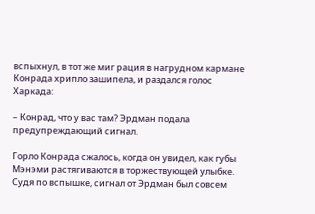вспыхнул, в тот же миг рация в нагрудном кармане Конрада хрипло зашипела, и раздался голос Харкада:

– Конрад, что у вас там? Эрдман подала предупреждающий сигнал.

Горло Конрада сжалось, когда он увидел, как губы Мэнэми растягиваются в торжествующей улыбке. Судя по вспышке, сигнал от Эрдман был совсем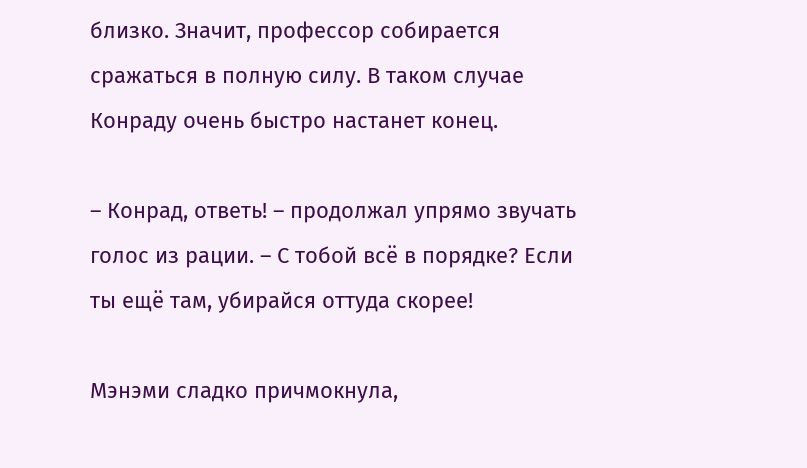близко. Значит, профессор собирается сражаться в полную силу. В таком случае Конраду очень быстро настанет конец.

– Конрад, ответь! – продолжал упрямо звучать голос из рации. – С тобой всё в порядке? Если ты ещё там, убирайся оттуда скорее!

Мэнэми сладко причмокнула,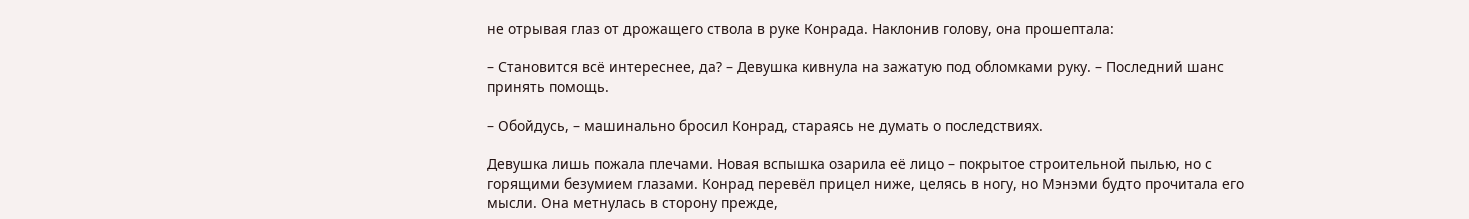не отрывая глаз от дрожащего ствола в руке Конрада. Наклонив голову, она прошептала:

– Становится всё интереснее, да? – Девушка кивнула на зажатую под обломками руку. – Последний шанс принять помощь.

– Обойдусь, – машинально бросил Конрад, стараясь не думать о последствиях.

Девушка лишь пожала плечами. Новая вспышка озарила её лицо – покрытое строительной пылью, но с горящими безумием глазами. Конрад перевёл прицел ниже, целясь в ногу, но Мэнэми будто прочитала его мысли. Она метнулась в сторону прежде,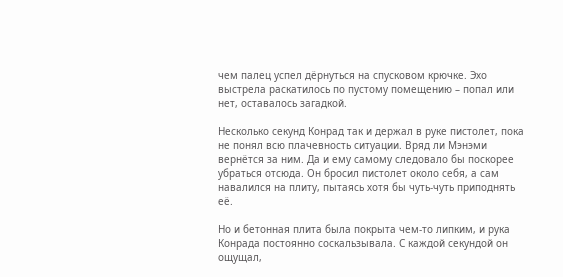чем палец успел дёрнуться на спусковом крючке. Эхо выстрела раскатилось по пустому помещению – попал или нет, оставалось загадкой.

Несколько секунд Конрад так и держал в руке пистолет, пока не понял всю плачевность ситуации. Вряд ли Мэнэми вернётся за ним. Да и ему самому следовало бы поскорее убраться отсюда. Он бросил пистолет около себя, а сам навалился на плиту, пытаясь хотя бы чуть-чуть приподнять её.

Но и бетонная плита была покрыта чем-то липким, и рука Конрада постоянно соскальзывала. С каждой секундой он ощущал,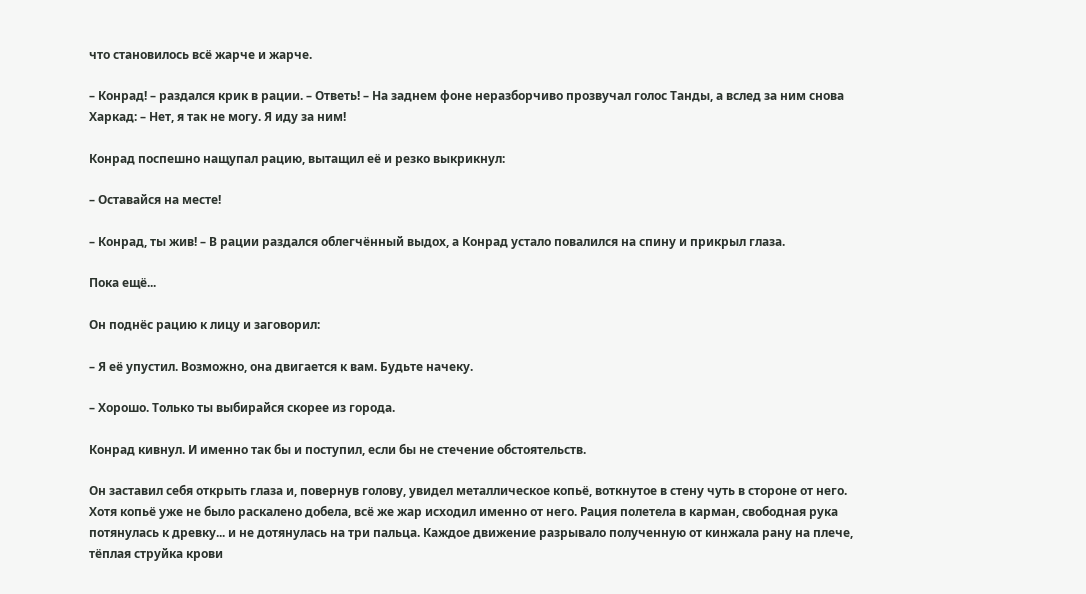что становилось всё жарче и жарче.

– Конрад! – раздался крик в рации. – Ответь! – На заднем фоне неразборчиво прозвучал голос Танды, а вслед за ним снова Харкад: – Нет, я так не могу. Я иду за ним!

Конрад поспешно нащупал рацию, вытащил её и резко выкрикнул:

– Оставайся на месте!

– Конрад, ты жив! – В рации раздался облегчённый выдох, а Конрад устало повалился на спину и прикрыл глаза.

Пока ещё...

Он поднёс рацию к лицу и заговорил:

– Я её упустил. Возможно, она двигается к вам. Будьте начеку.

– Хорошо. Только ты выбирайся скорее из города.

Конрад кивнул. И именно так бы и поступил, если бы не стечение обстоятельств.

Он заставил себя открыть глаза и, повернув голову, увидел металлическое копьё, воткнутое в стену чуть в стороне от него. Хотя копьё уже не было раскалено добела, всё же жар исходил именно от него. Рация полетела в карман, свободная рука потянулась к древку... и не дотянулась на три пальца. Каждое движение разрывало полученную от кинжала рану на плече, тёплая струйка крови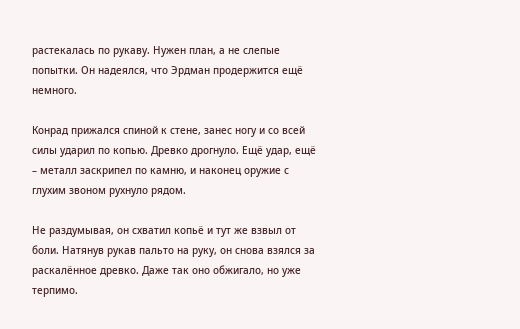растекалась по рукаву. Нужен план, а не слепые попытки. Он надеялся, что Эрдман продержится ещё немного.

Конрад прижался спиной к стене, занес ногу и со всей силы ударил по копью. Древко дрогнуло. Ещё удар, ещё – металл заскрипел по камню, и наконец оружие с глухим звоном рухнуло рядом.

Не раздумывая, он схватил копьё и тут же взвыл от боли. Натянув рукав пальто на руку, он снова взялся за раскалённое древко. Даже так оно обжигало, но уже терпимо.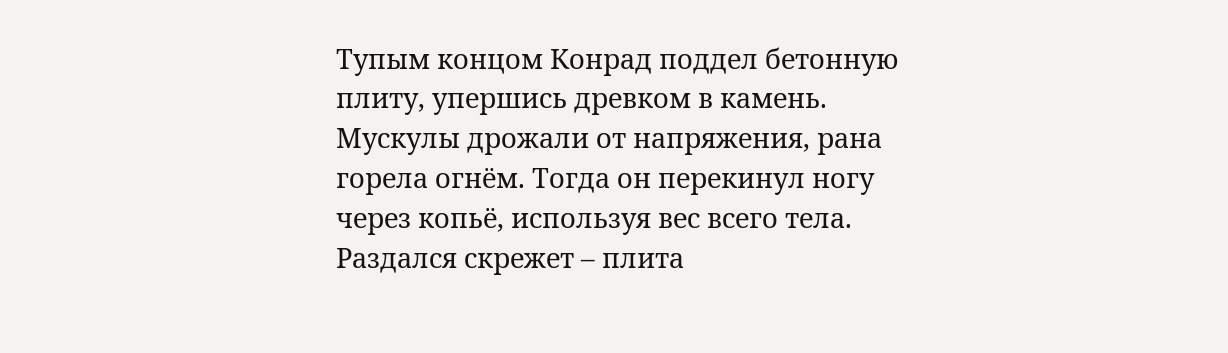Тупым концом Конрад поддел бетонную плиту, упершись древком в камень. Мускулы дрожали от напряжения, рана горела огнём. Тогда он перекинул ногу через копьё, используя вес всего тела. Раздался скрежет – плита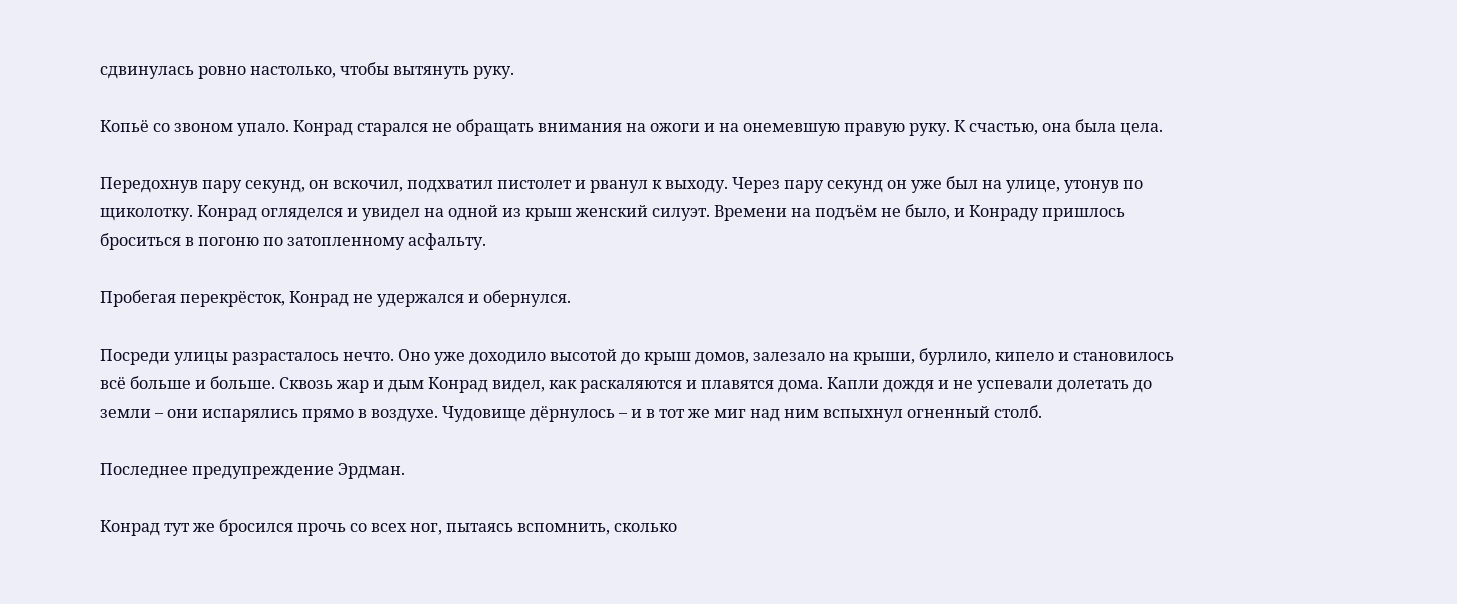сдвинулась ровно настолько, чтобы вытянуть руку.

Копьё со звоном упало. Конрад старался не обращать внимания на ожоги и на онемевшую правую руку. К счастью, она была цела.

Передохнув пару секунд, он вскочил, подхватил пистолет и рванул к выходу. Через пару секунд он уже был на улице, утонув по щиколотку. Конрад огляделся и увидел на одной из крыш женский силуэт. Времени на подъём не было, и Конраду пришлось броситься в погоню по затопленному асфальту.

Пробегая перекрёсток, Конрад не удержался и обернулся.

Посреди улицы разрасталось нечто. Оно уже доходило высотой до крыш домов, залезало на крыши, бурлило, кипело и становилось всё больше и больше. Сквозь жар и дым Конрад видел, как раскаляются и плавятся дома. Капли дождя и не успевали долетать до земли – они испарялись прямо в воздухе. Чудовище дёрнулось – и в тот же миг над ним вспыхнул огненный столб.

Последнее предупреждение Эрдман.

Конрад тут же бросился прочь со всех ног, пытаясь вспомнить, сколько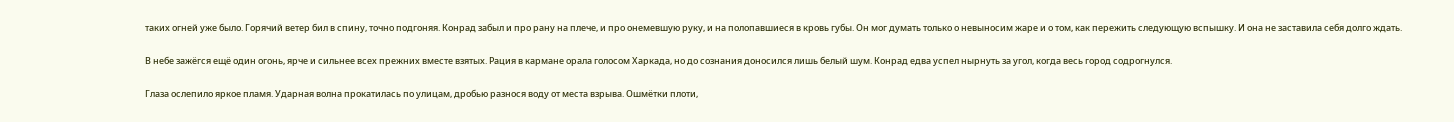таких огней уже было. Горячий ветер бил в спину, точно подгоняя. Конрад забыл и про рану на плече, и про онемевшую руку, и на полопавшиеся в кровь губы. Он мог думать только о невыносим жаре и о том, как пережить следующую вспышку. И она не заставила себя долго ждать.

В небе зажёгся ещё один огонь, ярче и сильнее всех прежних вместе взятых. Рация в кармане орала голосом Харкада, но до сознания доносился лишь белый шум. Конрад едва успел нырнуть за угол, когда весь город содрогнулся.

Глаза ослепило яркое пламя. Ударная волна прокатилась по улицам, дробью разнося воду от места взрыва. Ошмётки плоти,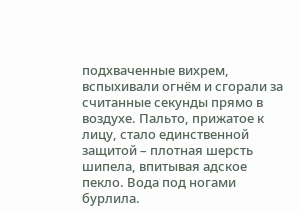подхваченные вихрем, вспыхивали огнём и сгорали за считанные секунды прямо в воздухе. Пальто, прижатое к лицу, стало единственной защитой – плотная шерсть шипела, впитывая адское пекло. Вода под ногами бурлила.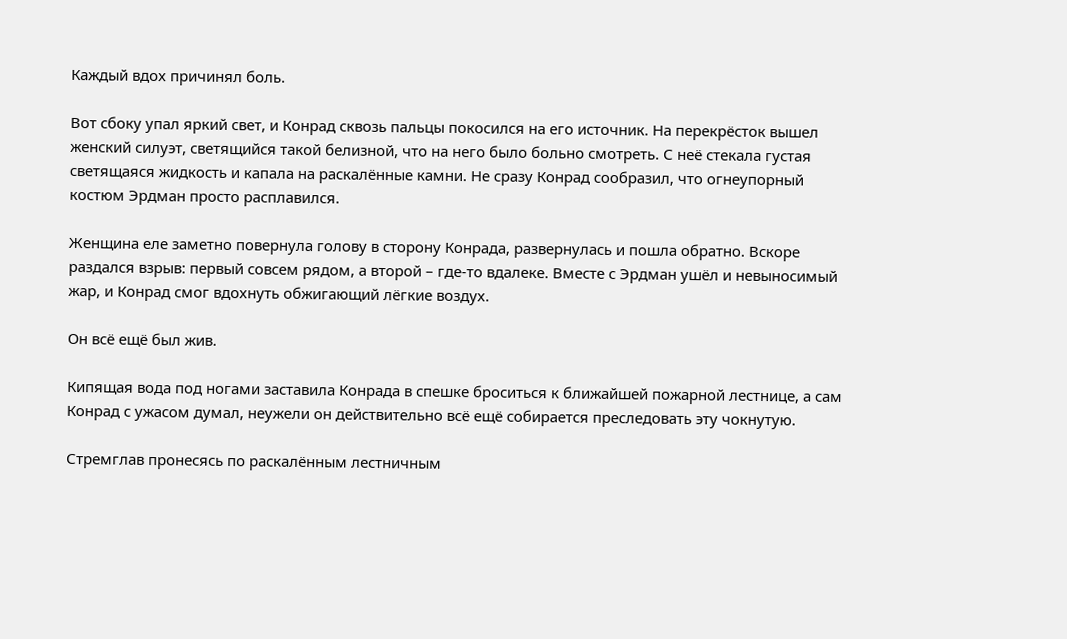Каждый вдох причинял боль.

Вот сбоку упал яркий свет, и Конрад сквозь пальцы покосился на его источник. На перекрёсток вышел женский силуэт, светящийся такой белизной, что на него было больно смотреть. С неё стекала густая светящаяся жидкость и капала на раскалённые камни. Не сразу Конрад сообразил, что огнеупорный костюм Эрдман просто расплавился.

Женщина еле заметно повернула голову в сторону Конрада, развернулась и пошла обратно. Вскоре раздался взрыв: первый совсем рядом, а второй – где-то вдалеке. Вместе с Эрдман ушёл и невыносимый жар, и Конрад смог вдохнуть обжигающий лёгкие воздух.

Он всё ещё был жив.

Кипящая вода под ногами заставила Конрада в спешке броситься к ближайшей пожарной лестнице, а сам Конрад с ужасом думал, неужели он действительно всё ещё собирается преследовать эту чокнутую.

Стремглав пронесясь по раскалённым лестничным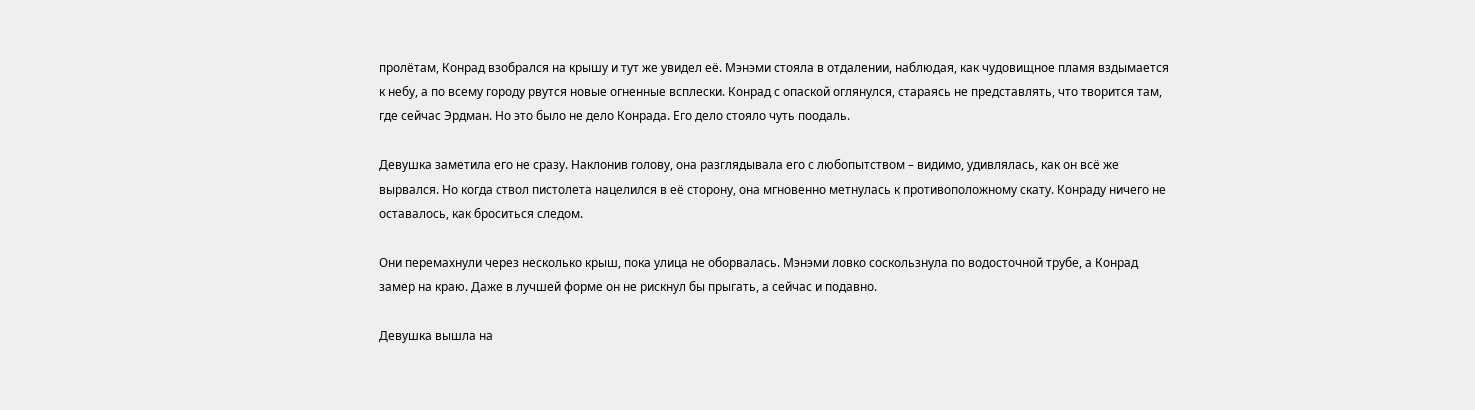пролётам, Конрад взобрался на крышу и тут же увидел её. Мэнэми стояла в отдалении, наблюдая, как чудовищное пламя вздымается к небу, а по всему городу рвутся новые огненные всплески. Конрад с опаской оглянулся, стараясь не представлять, что творится там, где сейчас Эрдман. Но это было не дело Конрада. Его дело стояло чуть поодаль.

Девушка заметила его не сразу. Наклонив голову, она разглядывала его с любопытством – видимо, удивлялась, как он всё же вырвался. Но когда ствол пистолета нацелился в её сторону, она мгновенно метнулась к противоположному скату. Конраду ничего не оставалось, как броситься следом.

Они перемахнули через несколько крыш, пока улица не оборвалась. Мэнэми ловко соскользнула по водосточной трубе, а Конрад замер на краю. Даже в лучшей форме он не рискнул бы прыгать, а сейчас и подавно.

Девушка вышла на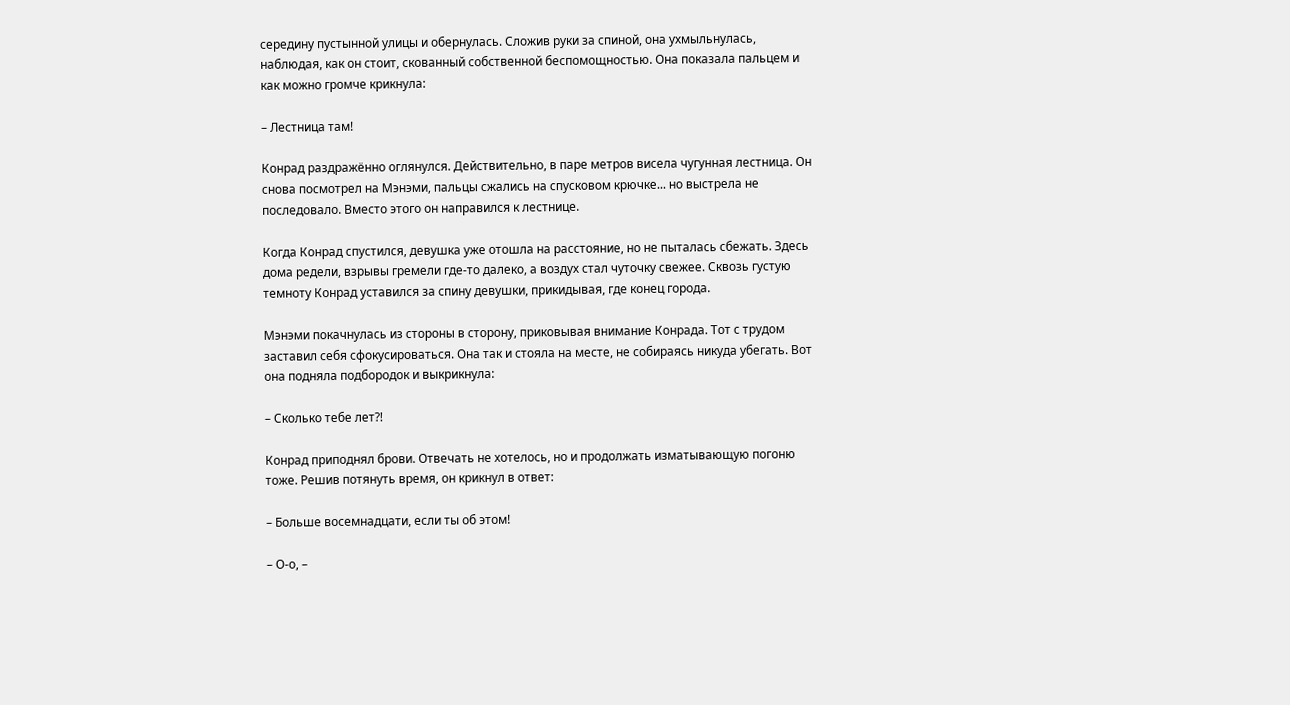середину пустынной улицы и обернулась. Сложив руки за спиной, она ухмыльнулась, наблюдая, как он стоит, скованный собственной беспомощностью. Она показала пальцем и как можно громче крикнула:

– Лестница там!

Конрад раздражённо оглянулся. Действительно, в паре метров висела чугунная лестница. Он снова посмотрел на Мэнэми, пальцы сжались на спусковом крючке... но выстрела не последовало. Вместо этого он направился к лестнице.

Когда Конрад спустился, девушка уже отошла на расстояние, но не пыталась сбежать. Здесь дома редели, взрывы гремели где-то далеко, а воздух стал чуточку свежее. Сквозь густую темноту Конрад уставился за спину девушки, прикидывая, где конец города.

Мэнэми покачнулась из стороны в сторону, приковывая внимание Конрада. Тот с трудом заставил себя сфокусироваться. Она так и стояла на месте, не собираясь никуда убегать. Вот она подняла подбородок и выкрикнула:

– Сколько тебе лет?!

Конрад приподнял брови. Отвечать не хотелось, но и продолжать изматывающую погоню тоже. Решив потянуть время, он крикнул в ответ:

– Больше восемнадцати, если ты об этом!

– О-о, –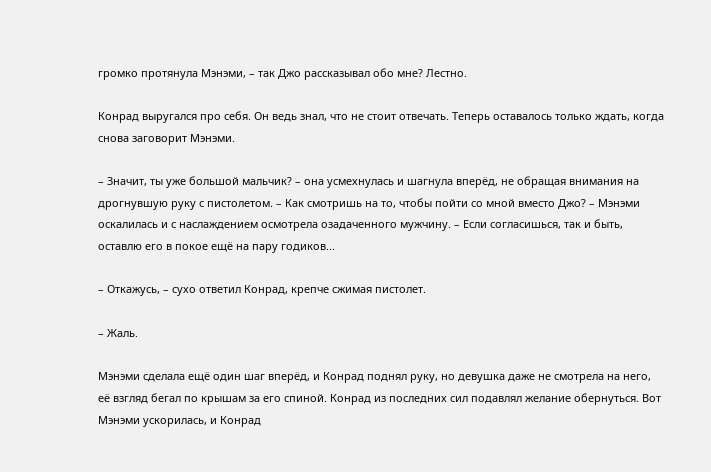громко протянула Мэнэми, – так Джо рассказывал обо мне? Лестно.

Конрад выругался про себя. Он ведь знал, что не стоит отвечать. Теперь оставалось только ждать, когда снова заговорит Мэнэми.

– Значит, ты уже большой мальчик? – она усмехнулась и шагнула вперёд, не обращая внимания на дрогнувшую руку с пистолетом. – Как смотришь на то, чтобы пойти со мной вместо Джо? – Мэнэми оскалилась и с наслаждением осмотрела озадаченного мужчину. – Если согласишься, так и быть, оставлю его в покое ещё на пару годиков...

– Откажусь, – сухо ответил Конрад, крепче сжимая пистолет.

– Жаль.

Мэнэми сделала ещё один шаг вперёд, и Конрад поднял руку, но девушка даже не смотрела на него, её взгляд бегал по крышам за его спиной. Конрад из последних сил подавлял желание обернуться. Вот Мэнэми ускорилась, и Конрад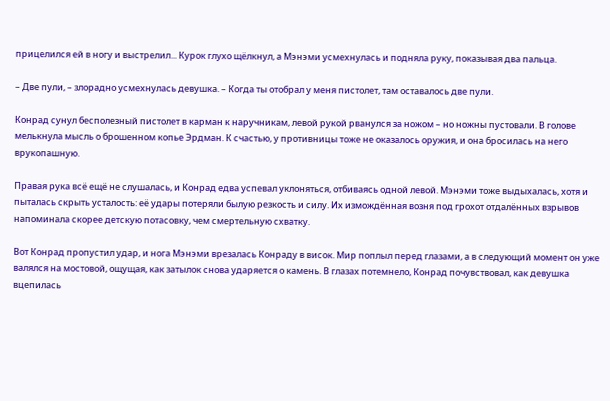прицелился ей в ногу и выстрелил... Курок глухо щёлкнул, а Мэнэми усмехнулась и подняла руку, показывая два пальца.

– Две пули, – злорадно усмехнулась девушка. – Когда ты отобрал у меня пистолет, там оставалось две пули.

Конрад сунул бесполезный пистолет в карман к наручникам, левой рукой рванулся за ножом – но ножны пустовали. В голове мелькнула мысль о брошенном копье Эрдман. К счастью, у противницы тоже не оказалось оружия, и она бросилась на него врукопашную.

Правая рука всё ещё не слушалась, и Конрад едва успевал уклоняться, отбиваясь одной левой. Мэнэми тоже выдыхалась, хотя и пыталась скрыть усталость: её удары потеряли былую резкость и силу. Их измождённая возня под грохот отдалённых взрывов напоминала скорее детскую потасовку, чем смертельную схватку.

Вот Конрад пропустил удар, и нога Мэнэми врезалась Конраду в висок. Мир поплыл перед глазами, а в следующий момент он уже валялся на мостовой, ощущая, как затылок снова ударяется о камень. В глазах потемнело, Конрад почувствовал, как девушка вцепилась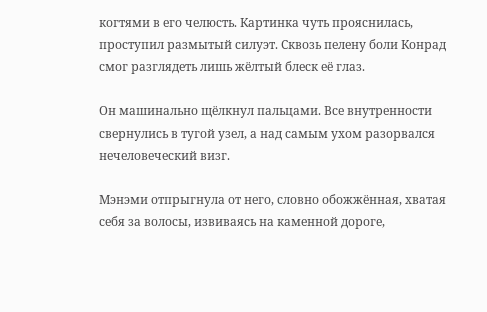когтями в его челюсть. Картинка чуть прояснилась, проступил размытый силуэт. Сквозь пелену боли Конрад смог разглядеть лишь жёлтый блеск её глаз.

Он машинально щёлкнул пальцами. Все внутренности свернулись в тугой узел, а над самым ухом разорвался нечеловеческий визг.

Мэнэми отпрыгнула от него, словно обожжённая, хватая себя за волосы, извиваясь на каменной дороге,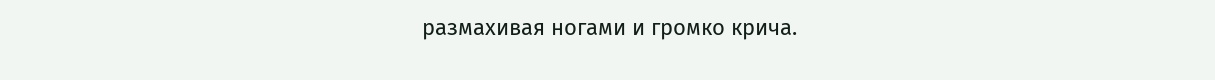размахивая ногами и громко крича.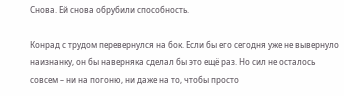Снова. Ей снова обрубили способность.

Конрад с трудом перевернулся на бок. Если бы его сегодня уже не вывернуло наизнанку, он бы наверняка сделал бы это ещё раз. Но сил не осталось совсем – ни на погоню, ни даже на то, чтобы просто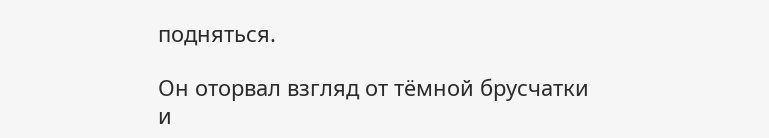подняться.

Он оторвал взгляд от тёмной брусчатки и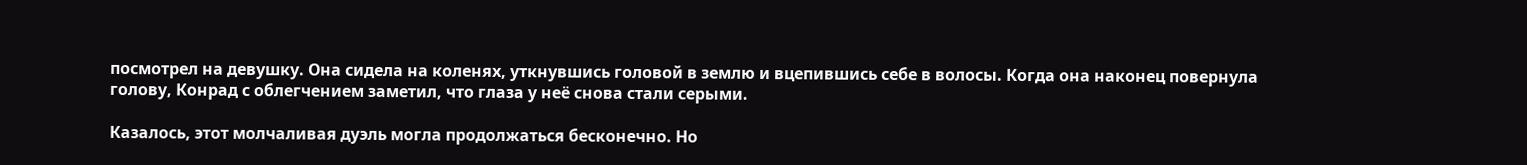посмотрел на девушку. Она сидела на коленях, уткнувшись головой в землю и вцепившись себе в волосы. Когда она наконец повернула голову, Конрад с облегчением заметил, что глаза у неё снова стали серыми.

Казалось, этот молчаливая дуэль могла продолжаться бесконечно. Но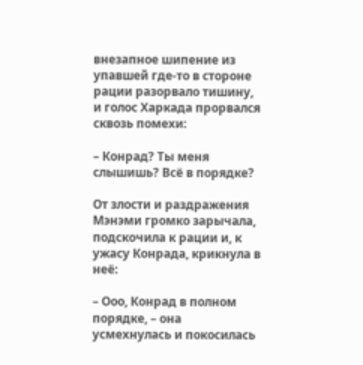внезапное шипение из упавшей где-то в стороне рации разорвало тишину, и голос Харкада прорвался сквозь помехи:

– Конрад? Ты меня слышишь? Всё в порядке?

От злости и раздражения Мэнэми громко зарычала, подскочила к рации и, к ужасу Конрада, крикнула в неё:

– Ооо, Конрад в полном порядке, – она усмехнулась и покосилась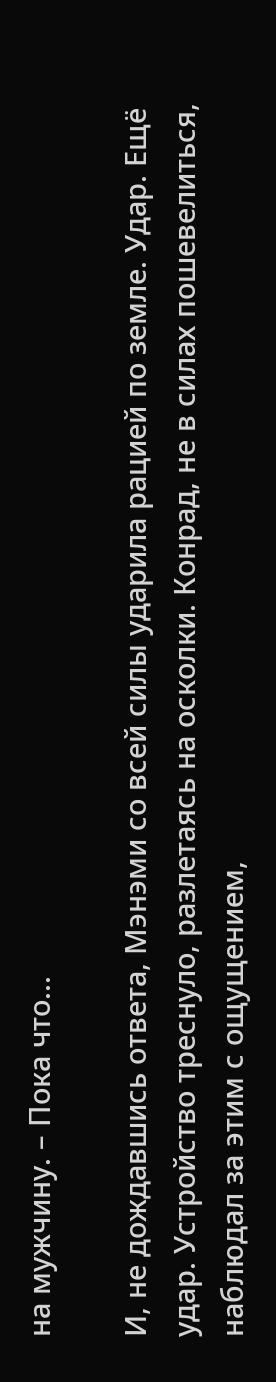на мужчину. – Пока что...

И, не дождавшись ответа, Мэнэми со всей силы ударила рацией по земле. Удар. Ещё удар. Устройство треснуло, разлетаясь на осколки. Конрад, не в силах пошевелиться, наблюдал за этим с ощущением,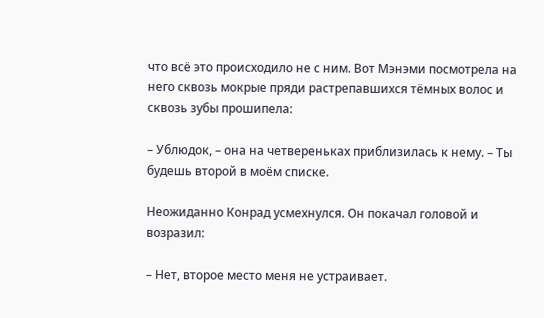что всё это происходило не с ним. Вот Мэнэми посмотрела на него сквозь мокрые пряди растрепавшихся тёмных волос и сквозь зубы прошипела:

– Ублюдок, – она на четвереньках приблизилась к нему. – Ты будешь второй в моём списке.

Неожиданно Конрад усмехнулся. Он покачал головой и возразил:

– Нет, второе место меня не устраивает.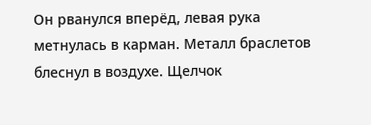Он рванулся вперёд, левая рука метнулась в карман. Металл браслетов блеснул в воздухе. Щелчок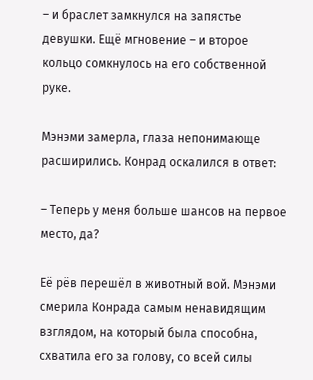– и браслет замкнулся на запястье девушки. Ещё мгновение – и второе кольцо сомкнулось на его собственной руке.

Мэнэми замерла, глаза непонимающе расширились. Конрад оскалился в ответ:

– Теперь у меня больше шансов на первое место, да?

Её рёв перешёл в животный вой. Мэнэми смерила Конрада самым ненавидящим взглядом, на который была способна, схватила его за голову, со всей силы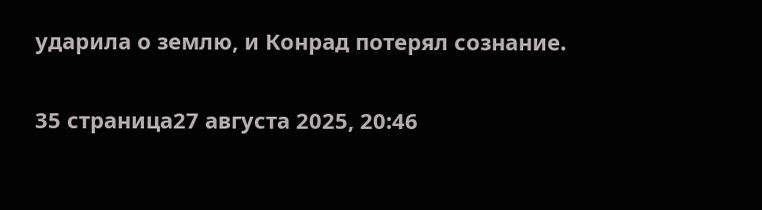ударила о землю, и Конрад потерял сознание.

35 страница27 августа 2025, 20:46